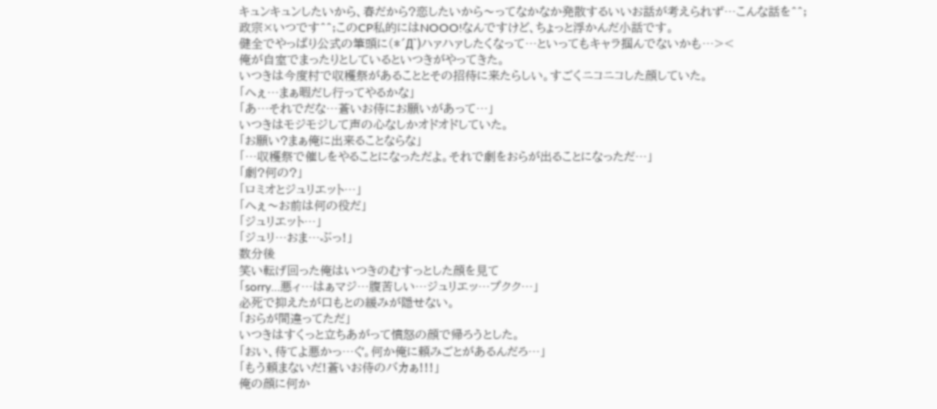キュンキュンしたいから、春だから?恋したいから〜ってなかなか発散するいいお話が考えられず…こんな話を^^;
政宗×いつです^^;このCP私的にはNOOO!なんですけど、ちょっと浮かんだ小話です。
健全でやっぱり公式の筆頭に(*´Д`)ハァハァしたくなって…といってもキャラ掴んでないかも…><
俺が自室でまったりとしているといつきがやってきた。
いつきは今度村で収穫祭があることとその招待に来たらしい。すごくニコニコした顔していた。
「へぇ…まぁ暇だし行ってやるかな」
「あ…それでだな…蒼いお侍にお願いがあって…」
いつきはモジモジして声の心なしかオドオドしていた。
「お願い?まぁ俺に出来ることならな」
「…収穫祭で催しをやることになっただよ。それで劇をおらが出ることになっただ…」
「劇?何の?」
「ロミオとジュリエット…」
「へぇ〜お前は何の役だ」
「ジュリエット…」
「ジュリ…おま…ぶっ!」
数分後
笑い転げ回った俺はいつきのむすっとした顔を見て
「sorry…悪ィ…はぁマジ…腹苦しい…ジュリエッ…プクク…」
必死で抑えたが口もとの緩みが隠せない。
「おらが間違ってただ」
いつきはすくっと立ちあがって憤怒の顔で帰ろうとした。
「おい、待てよ悪かっ…ぐ。何か俺に頼みごとがあるんだろ…」
「もう頼まないだ!蒼いお侍のバカぁ!!!」
俺の顔に何か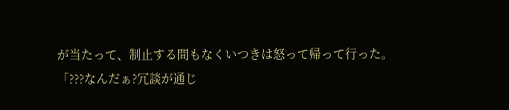が当たって、制止する間もなくいつきは怒って帰って行った。
「???なんだぁ?冗談が通じ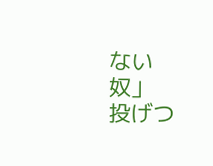ない奴」
投げつ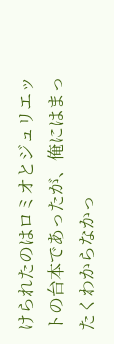けられたのはロミオとジュリエットの台本であったが、俺にはまったくわからなかっ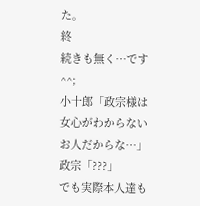た。
終
続きも無く…です^^;
小十郎「政宗様は女心がわからないお人だからな…」
政宗「???」
でも実際本人達も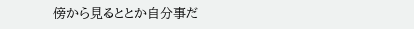傍から見るととか自分事だ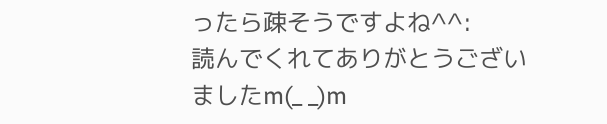ったら疎そうですよね^^:
読んでくれてありがとうございましたm(_ _)m